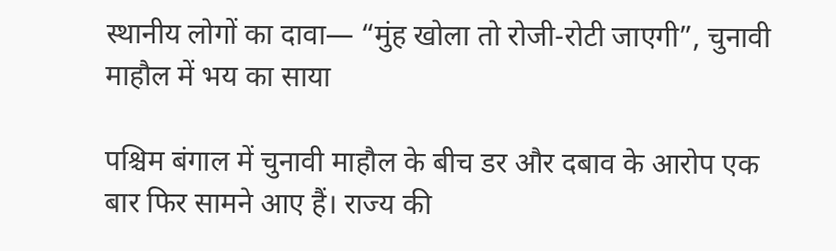स्थानीय लोगों का दावा— “मुंह खोला तो रोजी-रोटी जाएगी”, चुनावी माहौल में भय का साया

पश्चिम बंगाल में चुनावी माहौल के बीच डर और दबाव के आरोप एक बार फिर सामने आए हैं। राज्य की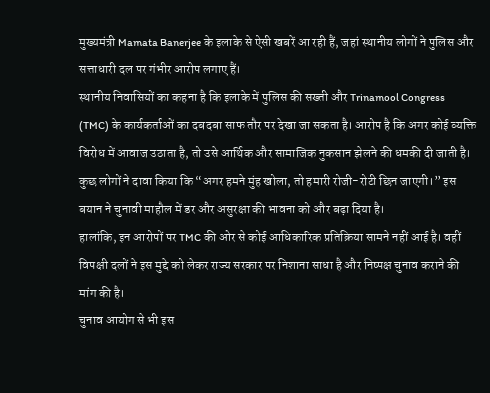मुख्यमंत्री Mamata Banerjee के इलाके से ऐसी खबरें आ रही हैं, जहां स्थानीय लोगों ने पुलिस और सत्ताधारी दल पर गंभीर आरोप लगाए हैं।
स्थानीय निवासियों का कहना है कि इलाके में पुलिस की सख्ती और Trinamool Congress (TMC) के कार्यकर्ताओं का दबदबा साफ तौर पर देखा जा सकता है। आरोप है कि अगर कोई व्यक्ति विरोध में आवाज उठाता है, तो उसे आर्थिक और सामाजिक नुकसान झेलने की धमकी दी जाती है।
कुछ लोगों ने दावा किया कि “अगर हमने मुंह खोला, तो हमारी रोजी-रोटी छिन जाएगी।” इस बयान ने चुनावी माहौल में डर और असुरक्षा की भावना को और बढ़ा दिया है।
हालांकि, इन आरोपों पर TMC की ओर से कोई आधिकारिक प्रतिक्रिया सामने नहीं आई है। वहीं विपक्षी दलों ने इस मुद्दे को लेकर राज्य सरकार पर निशाना साधा है और निष्पक्ष चुनाव कराने की मांग की है।
चुनाव आयोग से भी इस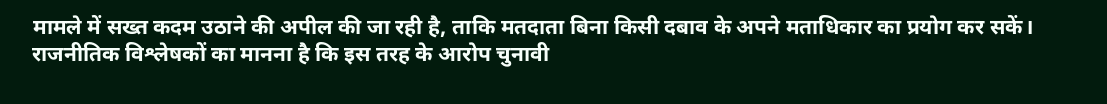मामले में सख्त कदम उठाने की अपील की जा रही है, ताकि मतदाता बिना किसी दबाव के अपने मताधिकार का प्रयोग कर सकें।
राजनीतिक विश्लेषकों का मानना है कि इस तरह के आरोप चुनावी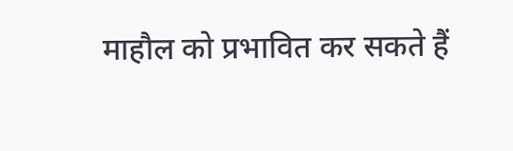माहौल को प्रभावित कर सकते हैं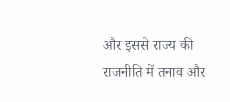और इससे राज्य की राजनीति में तनाव और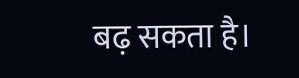बढ़ सकता है।